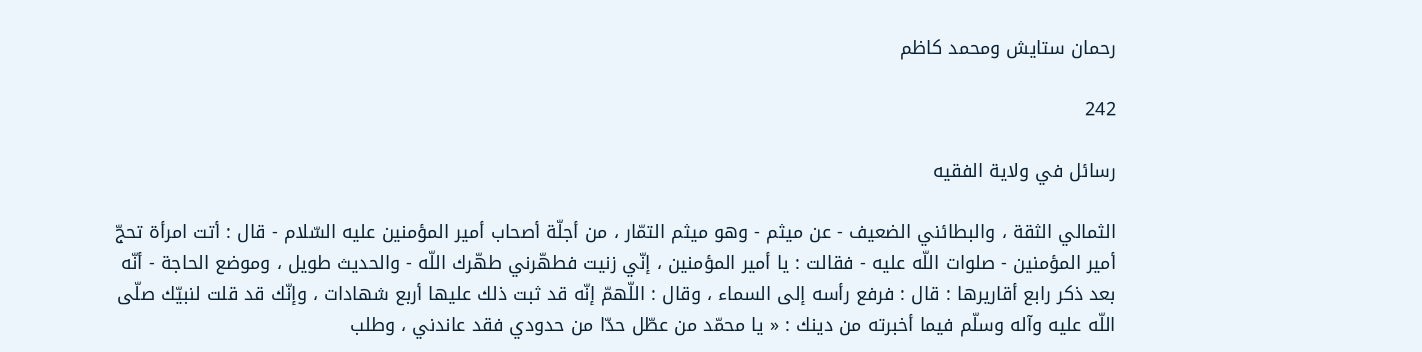رحمان ستايش ومحمد كاظم

242

رسائل في ولاية الفقيه

الثمالي الثقة ، والبطائني الضعيف - عن ميثم - وهو ميثم التمّار ، من أجلّة أصحاب أمير المؤمنين عليه السّلام - قال : أتت امرأة تحجّ أمير المؤمنين - صلوات اللّه عليه - فقالت : يا أمير المؤمنين ، إنّي زنيت فطهّرني طهّرك اللّه - والحديث طويل ، وموضع الحاجة - أنّه بعد ذكر رابع أقاريرها : قال : فرفع رأسه إلى السماء ، وقال : اللّهمّ إنّه قد ثبت ذلك عليها أربع شهادات ، وإنّك قد قلت لنبيّك صلّى اللّه عليه وآله وسلّم فيما أخبرته من دينك : « يا محمّد من عطّل حدّا من حدودي فقد عاندني ، وطلب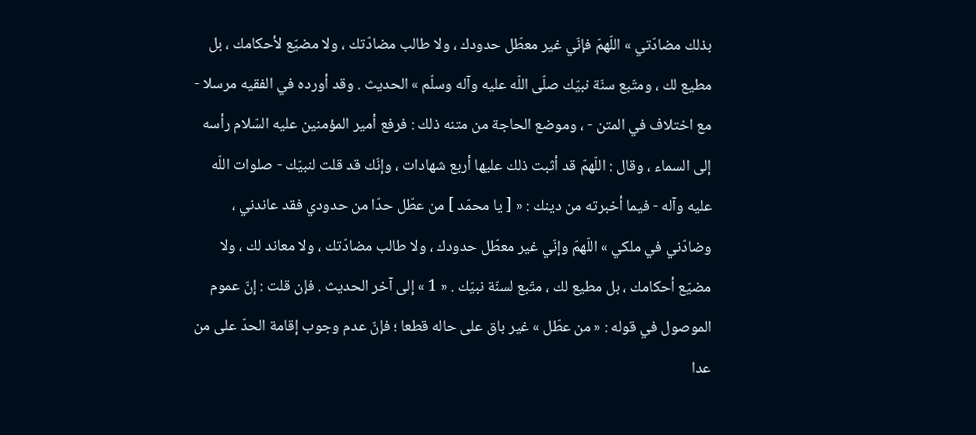بذلك مضادّتي » اللّهمّ فإنّي غير معطّل حدودك ، ولا طالب مضادّتك ، ولا مضيّع لأحكامك ، بل مطيع لك ، ومتّبع سنّة نبيّك صلّى اللّه عليه وآله وسلّم » الحديث . وقد أورده في الفقيه مرسلا - مع اختلاف في المتن - ، وموضع الحاجة من متنه ذلك : فرفع أمير المؤمنين عليه السّلام رأسه إلى السماء ، وقال : اللّهمّ قد أثبت ذلك عليها أربع شهادات ، وإنّك قد قلت لنبيّك - صلوات اللّه عليه وآله - فيما أخبرته من دينك : « [ يا محمّد ] من عطّل حدّا من حدودي فقد عاندني ، وضادّني في ملكي » اللّهمّ وإنّي غير معطّل حدودك ، ولا طالب مضادّتك ، ولا معاند لك ، ولا مضيّع أحكامك ، بل مطيع لك ، متّبع لسنّة نبيّك . « 1 » إلى آخر الحديث . فإن قلت : إنّ عموم الموصول في قوله : « من عطّل » غير باق على حاله قطعا ؛ فإنّ عدم وجوب إقامة الحدّ على من عدا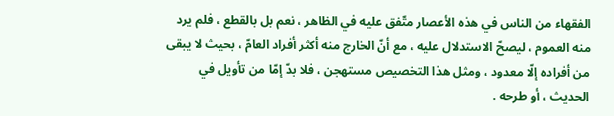الفقهاء من الناس في هذه الأعصار متّفق عليه في الظاهر ، نعم بل بالقطع ، فلم يرد منه العموم ، ليصحّ الاستدلال عليه ، مع أنّ الخارج منه أكثر أفراد العامّ ، بحيث لا يبقى من أفراده إلّا معدود ، ومثل هذا التخصيص مستهجن ، فلا بدّ إمّا من تأويل في الحديث ، أو طرحه .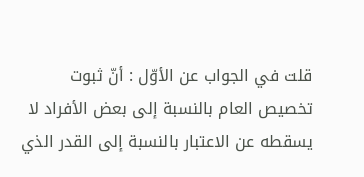قلت في الجواب عن الأوّل : أنّ ثبوت تخصيص العام بالنسبة إلى بعض الأفراد لا يسقطه عن الاعتبار بالنسبة إلى القدر الذي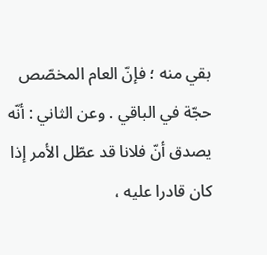بقي منه ؛ فإنّ العام المخصّص حجّة في الباقي . وعن الثاني : أنّه يصدق أنّ فلانا قد عطّل الأمر إذا كان قادرا عليه ،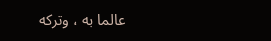عالما به ، وتركه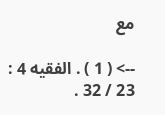مع

--> ( 1 ) . الفقيه 4 : 23 / 32 .